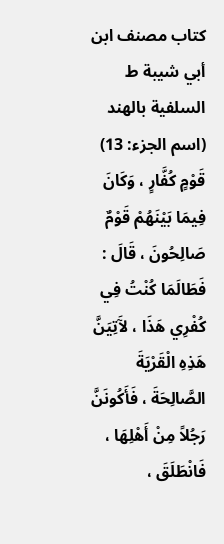كتاب مصنف ابن أبي شيبة ط السلفية بالهند (اسم الجزء: 13)
قَوْمٍ كُفَّارٍ ، وَكَانَ فِيمَا بَيْنَهُمْ قَوْمٌ صَالِحُونَ ، قَالَ : فَطَالَمَا كُنْتُ فِي كُفْرِي هَذَا ، لآَتِيَنَّ هَذِهِ الْقَرْيَةَ الصَّالِحَةَ ، فَأَكُونَنَّ رَجُلاً مِنْ أَهْلِهَا ، فَانْطَلَقَ ،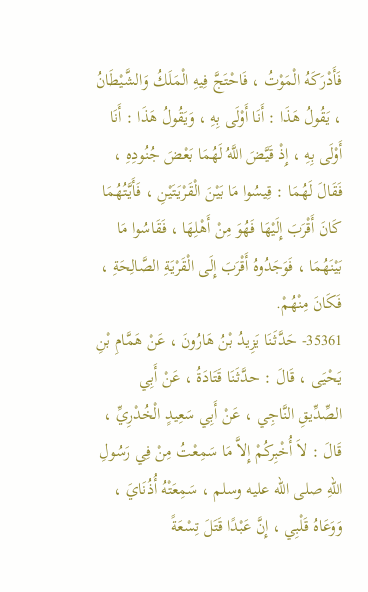فَأَدْرَكَهُ الْمَوْتُ ، فَاحْتَجَّ فِيهِ الْمَلَكُ وَالشَّيْطَانُ ، يَقُولُ هَذَا : أَنَا أَوْلَى بِهِ ، وَيَقُولُ هَذَا : أَنَا أَوْلَى بِهِ ، إِذْ قَيَّضَ اللَّهُ لَهُمَا بَعْضَ جُنُودِهِ ، فَقَالَ لَهُمَا : قِيسُوا مَا بَيْنَ الْقَرْيَتَيْنِ ، فَأَيَّتُهُمَا كَانَ أَقْرَبَ إِلَيْهَا فَهُوَ مِنْ أَهْلِهَا ، فَقَاسُوا مَا بَيْنَهُمَا ، فَوَجَدُوهُ أَقْرَبَ إِلَى الْقَرْيَةِ الصَّالِحَةِ ، فَكَانَ مِنْهُمْ.
35361- حَدَّثَنَا يَزِيدُ بْنُ هَارُونَ ، عَنْ هَمَّامِ بْنِ يَحْيَى ، قَالَ : حدَّثَنَا قَتَادَةُ ، عَنْ أَبِي الصِّدِّيقِ النَّاجِي ، عَنْ أَبِي سَعِيدٍ الْخُدْرِيِّ ، قَالَ : لاَ أُخْبِركُمْ إِلاَّ مَا سَمِعْتُ مِنْ فِي رَسُولِ اللهِ صلى الله عليه وسلم ، سَمِعَتْهُ أُذُنَايَ ، وَوَعَاهُ قَلْبِي ، إِنَّ عَبْدًا قَتَلَ تِسْعَةً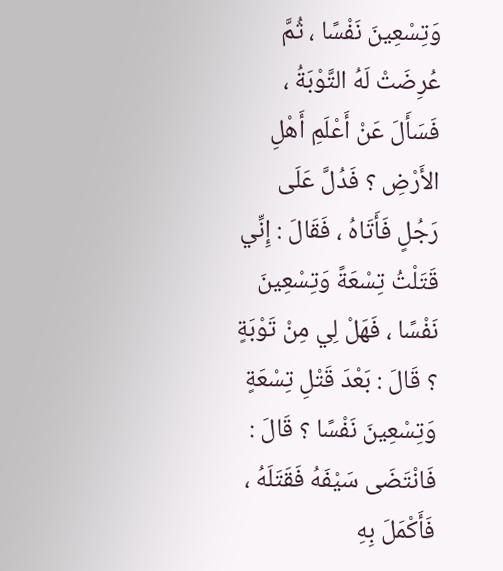وَتِسْعِينَ نَفْسًا ، ثُمَّ عُرِضَتْ لَهُ التَّوْبَةُ ، فَسَأَلَ عَنْ أَعْلَمِ أَهْلِ الأَرْضِ ؟ فَدُلَّ عَلَى رَجُلٍ فَأَتَاهُ ، فَقَالَ : إِنِّي قَتَلْتُ تِسْعَةً وَتِسْعِينَ نَفْسًا ، فَهَلْ لِي مِنْ تَوْبَةٍ ؟ قَالَ : بَعْدَ قَتْلِ تِسْعَةٍ وَتِسْعِينَ نَفْسًا ؟ قَالَ : فَانْتَضَى سَيْفَهُ فَقَتَلَهُ ، فَأَكْمَلَ بِهِ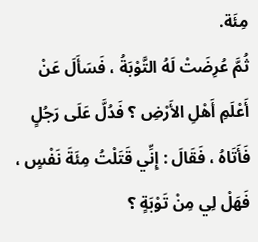مِئَة.
ثُمَّ عُرِضَتْ لَهُ التَّوْبَةُ ، فَسَأَلَ عَنْ أَعْلَمِ أَهْلِ الأَرْضِ ؟ فَدُلَّ عَلَى رَجُلٍ فَأَتَاهُ ، فَقَالَ : إِنِّي قَتَلْتُ مِئَةَ نَفْسٍ ، فَهَلْ لِي مِنْ تَوْبَةٍ ؟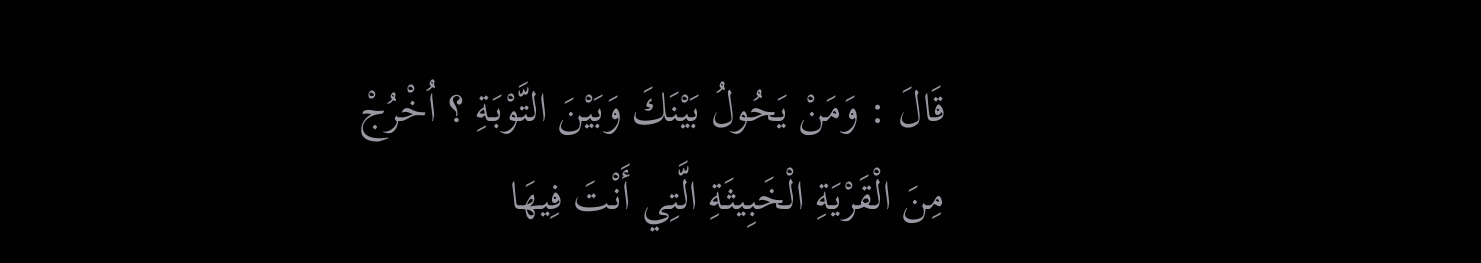قَالَ : وَمَنْ يَحُولُ بَيْنَكَ وَبَيْنَ التَّوْبَةِ ؟ اُخْرُجْ مِنَ الْقَرْيَةِ الْخَبِيثَةِ الَّتِي أَنْتَ فِيهَا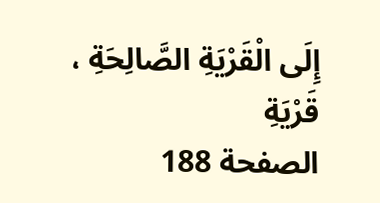إِلَى الْقَرْيَةِ الصَّالِحَةِ ، قَرْيَةِ
الصفحة 188